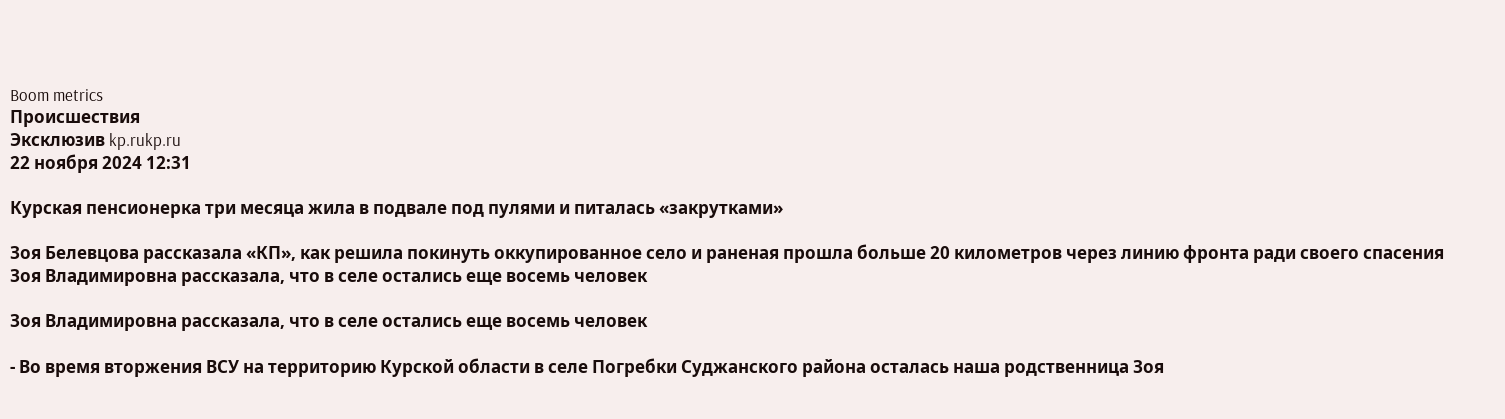Boom metrics
Происшествия
Эксклюзив kp.rukp.ru
22 ноября 2024 12:31

Курская пенсионерка три месяца жила в подвале под пулями и питалась «закрутками»

Зоя Белевцова рассказала «КП», как решила покинуть оккупированное село и раненая прошла больше 20 километров через линию фронта ради своего спасения
Зоя Владимировна рассказала, что в селе остались еще восемь человек

Зоя Владимировна рассказала, что в селе остались еще восемь человек

- Во время вторжения ВСУ на территорию Курской области в селе Погребки Суджанского района осталась наша родственница Зоя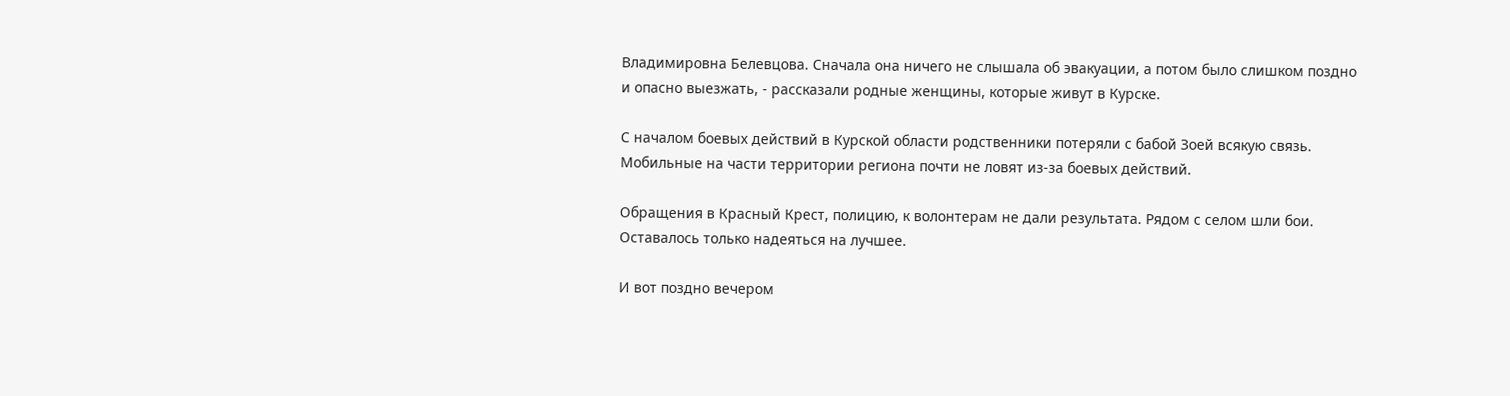Владимировна Белевцова. Сначала она ничего не слышала об эвакуации, а потом было слишком поздно и опасно выезжать, - рассказали родные женщины, которые живут в Курске.

С началом боевых действий в Курской области родственники потеряли с бабой Зоей всякую связь. Мобильные на части территории региона почти не ловят из-за боевых действий.

Обращения в Красный Крест, полицию, к волонтерам не дали результата. Рядом с селом шли бои. Оставалось только надеяться на лучшее.

И вот поздно вечером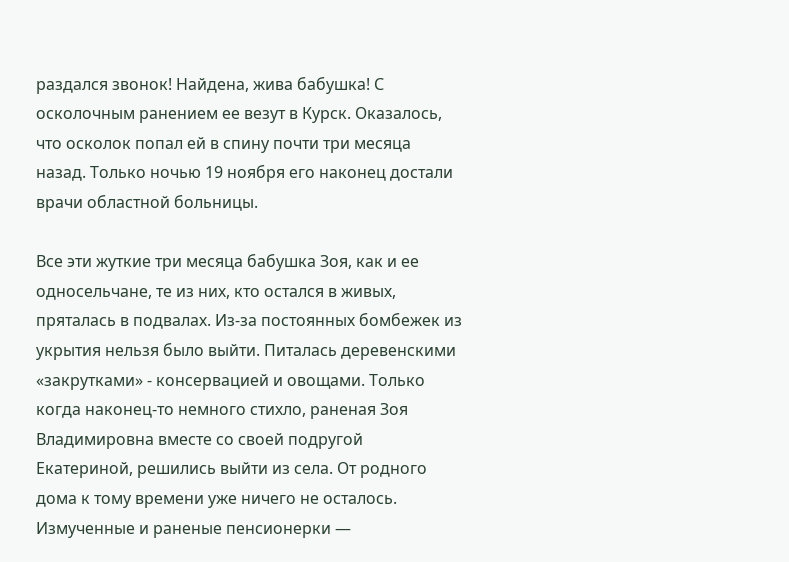раздался звонок! Найдена, жива бабушка! С осколочным ранением ее везут в Курск. Оказалось, что осколок попал ей в спину почти три месяца назад. Только ночью 19 ноября его наконец достали врачи областной больницы.

Все эти жуткие три месяца бабушка Зоя, как и ее односельчане, те из них, кто остался в живых, пряталась в подвалах. Из-за постоянных бомбежек из укрытия нельзя было выйти. Питалась деревенскими «закрутками» - консервацией и овощами. Только когда наконец-то немного стихло, раненая Зоя Владимировна вместе со своей подругой Екатериной, решились выйти из села. От родного дома к тому времени уже ничего не осталось. Измученные и раненые пенсионерки —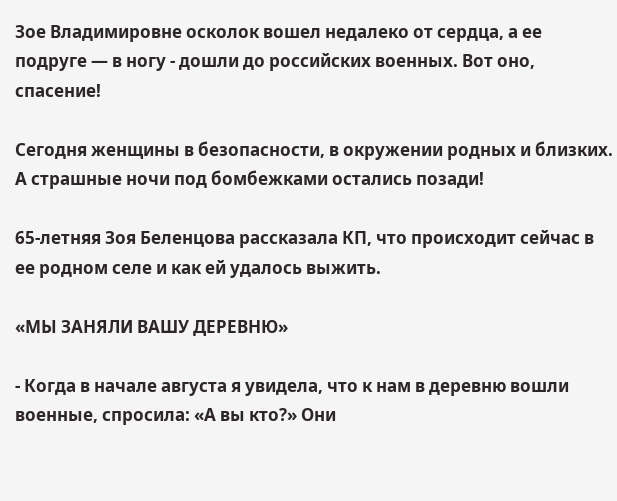Зое Владимировне осколок вошел недалеко от сердца, а ее подруге — в ногу - дошли до российских военных. Вот оно, спасение!

Сегодня женщины в безопасности, в окружении родных и близких. А страшные ночи под бомбежками остались позади!

65-летняя Зоя Беленцова рассказала КП, что происходит сейчас в ее родном селе и как ей удалось выжить.

«МЫ ЗАНЯЛИ ВАШУ ДЕРЕВНЮ»

- Когда в начале августа я увидела, что к нам в деревню вошли военные, спросила: «А вы кто?» Они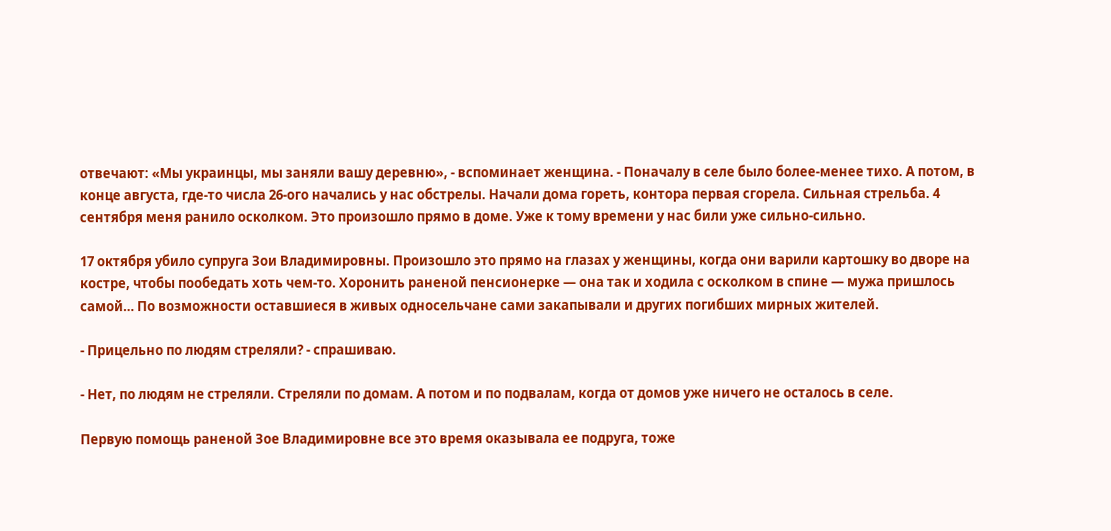отвечают: «Мы украинцы, мы заняли вашу деревню», - вспоминает женщина. - Поначалу в селе было более-менее тихо. А потом, в конце августа, где-то числа 26-ого начались у нас обстрелы. Начали дома гореть, контора первая сгорела. Сильная стрельба. 4 сентября меня ранило осколком. Это произошло прямо в доме. Уже к тому времени у нас били уже сильно-сильно.

17 октября убило супруга Зои Владимировны. Произошло это прямо на глазах у женщины, когда они варили картошку во дворе на костре, чтобы пообедать хоть чем-то. Хоронить раненой пенсионерке — она так и ходила с осколком в спине — мужа пришлось самой… По возможности оставшиеся в живых односельчане сами закапывали и других погибших мирных жителей.

- Прицельно по людям стреляли? - спрашиваю.

- Нет, по людям не стреляли. Стреляли по домам. А потом и по подвалам, когда от домов уже ничего не осталось в селе.

Первую помощь раненой Зое Владимировне все это время оказывала ее подруга, тоже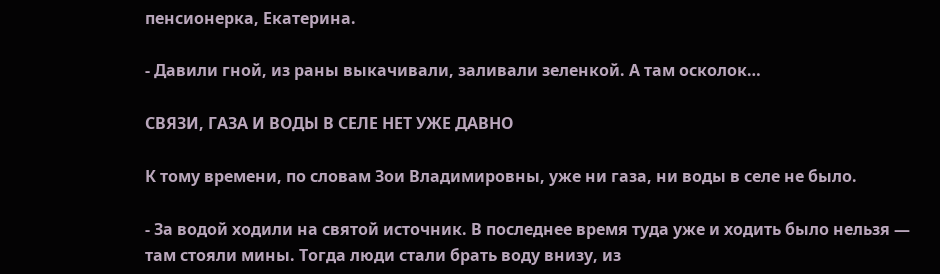пенсионерка, Екатерина.

- Давили гной, из раны выкачивали, заливали зеленкой. А там осколок…

СВЯЗИ, ГАЗА И ВОДЫ В СЕЛЕ НЕТ УЖЕ ДАВНО

К тому времени, по словам Зои Владимировны, уже ни газа, ни воды в селе не было.

- За водой ходили на святой источник. В последнее время туда уже и ходить было нельзя — там стояли мины. Тогда люди стали брать воду внизу, из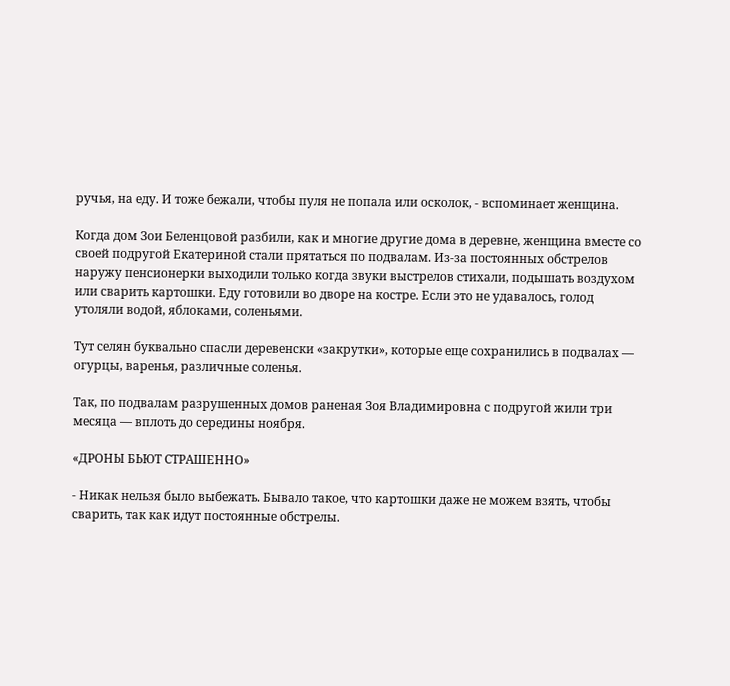ручья, на еду. И тоже бежали, чтобы пуля не попала или осколок, - вспоминает женщина.

Когда дом Зои Беленцовой разбили, как и многие другие дома в деревне, женщина вместе со своей подругой Екатериной стали прятаться по подвалам. Из-за постоянных обстрелов наружу пенсионерки выходили только когда звуки выстрелов стихали, подышать воздухом или сварить картошки. Еду готовили во дворе на костре. Если это не удавалось, голод утоляли водой, яблоками, соленьями.

Тут селян буквально спасли деревенски «закрутки», которые еще сохранились в подвалах — огурцы, варенья, различные соленья.

Так, по подвалам разрушенных домов раненая Зоя Владимировна с подругой жили три месяца — вплоть до середины ноября.

«ДРОНЫ БЬЮТ СТРАШЕННО»

- Никак нельзя было выбежать. Бывало такое, что картошки даже не можем взять, чтобы сварить, так как идут постоянные обстрелы.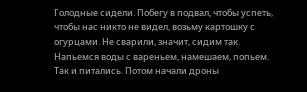Голодные сидели. Побегу в подвал, чтобы успеть, чтобы нас никто не видел, возьму картошку с огурцами. Не сварили, значит, сидим так. Напьемся воды с вареньем, намешаем, попьем. Так и питались. Потом начали дроны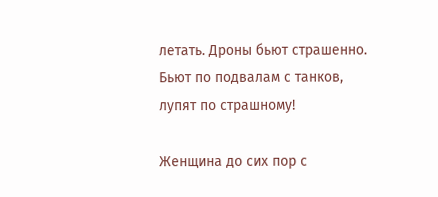летать. Дроны бьют страшенно. Бьют по подвалам с танков, лупят по страшному!

Женщина до сих пор с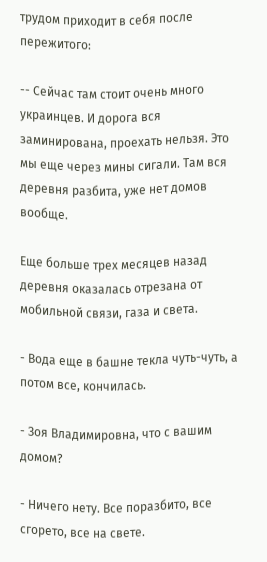трудом приходит в себя после пережитого:

-- Сейчас там стоит очень много украинцев. И дорога вся заминирована, проехать нельзя. Это мы еще через мины сигали. Там вся деревня разбита, уже нет домов вообще.

Еще больше трех месяцев назад деревня оказалась отрезана от мобильной связи, газа и света.

- Вода еще в башне текла чуть-чуть, а потом все, кончилась.

- Зоя Владимировна, что с вашим домом?

- Ничего нету. Все поразбито, все сгорето, все на свете.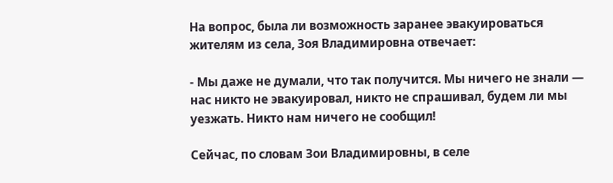На вопрос, была ли возможность заранее эвакуироваться жителям из села, Зоя Владимировна отвечает:

- Мы даже не думали, что так получится. Мы ничего не знали — нас никто не эвакуировал, никто не спрашивал, будем ли мы уезжать. Никто нам ничего не сообщил!

Сейчас, по словам Зои Владимировны, в селе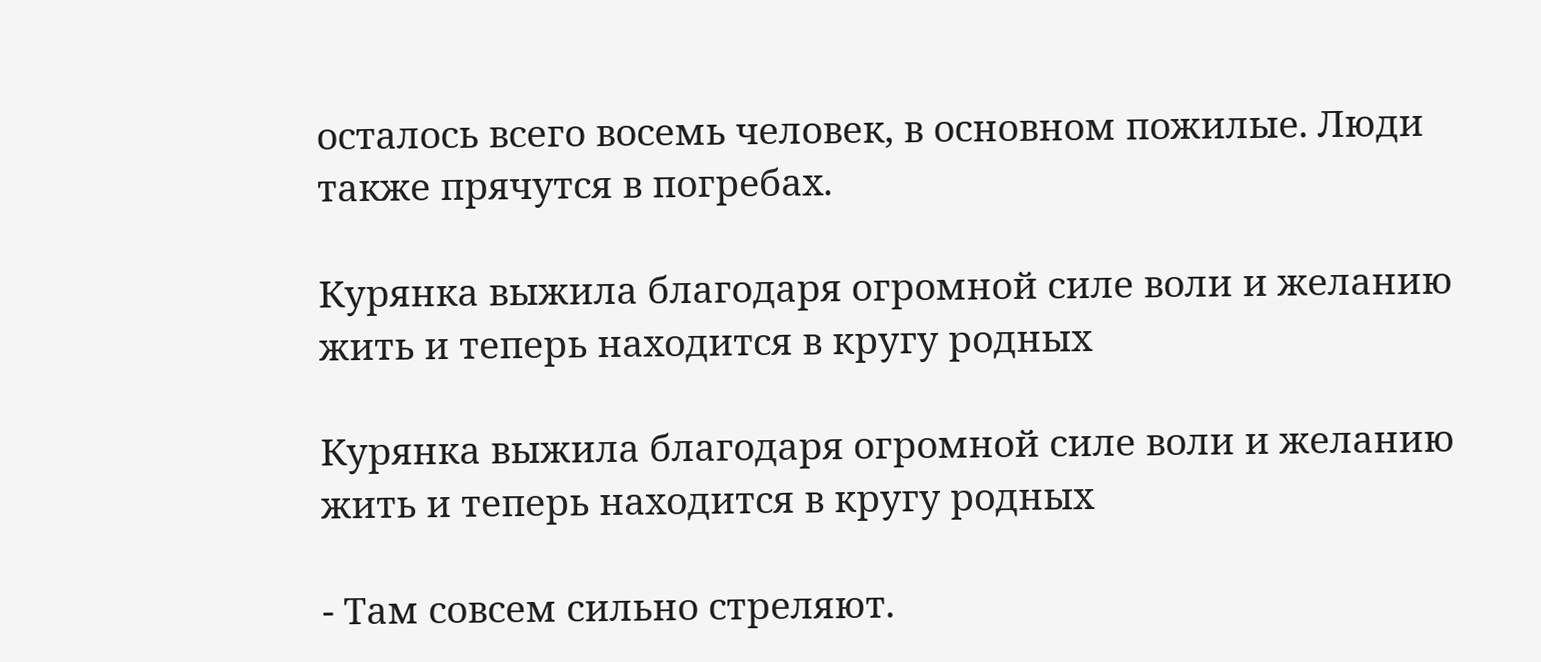осталось всего восемь человек, в основном пожилые. Люди также прячутся в погребах.

Курянка выжила благодаря огромной силе воли и желанию жить и теперь находится в кругу родных

Курянка выжила благодаря огромной силе воли и желанию жить и теперь находится в кругу родных

- Там совсем сильно стреляют.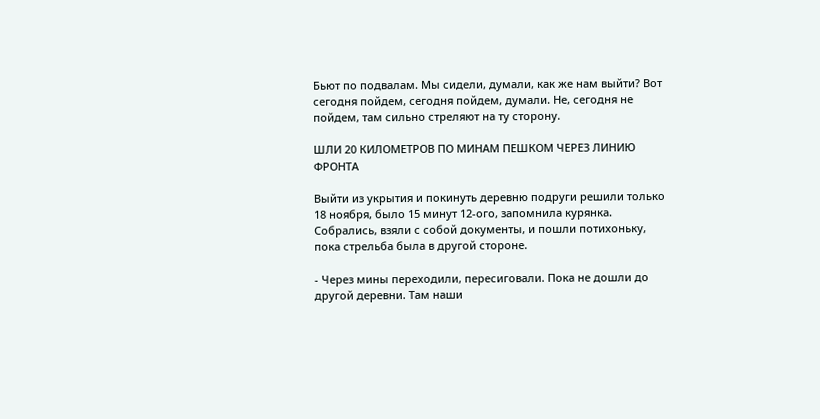Бьют по подвалам. Мы сидели, думали, как же нам выйти? Вот сегодня пойдем, сегодня пойдем, думали. Не, сегодня не пойдем, там сильно стреляют на ту сторону.

ШЛИ 20 КИЛОМЕТРОВ ПО МИНАМ ПЕШКОМ ЧЕРЕЗ ЛИНИЮ ФРОНТА

Выйти из укрытия и покинуть деревню подруги решили только 18 ноября, было 15 минут 12-ого, запомнила курянка. Собрались, взяли с собой документы, и пошли потихоньку, пока стрельба была в другой стороне.

- Через мины переходили, пересиговали. Пока не дошли до другой деревни. Там наши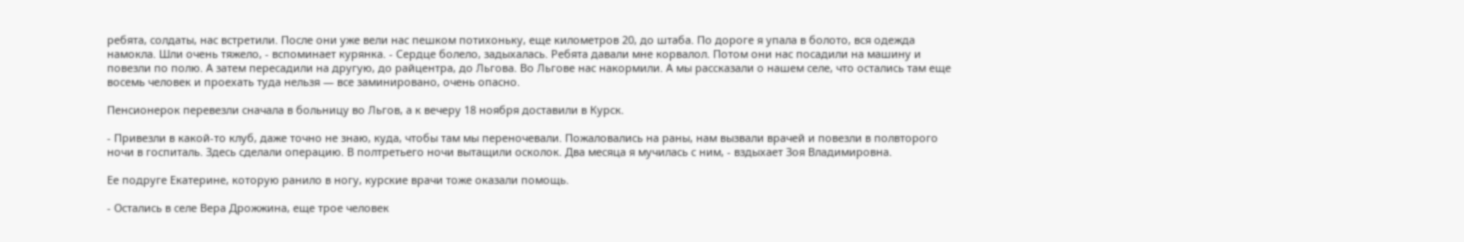ребята, солдаты, нас встретили. После они уже вели нас пешком потихоньку, еще километров 20, до штаба. По дороге я упала в болото, вся одежда намокла. Шли очень тяжело, - вспоминает курянка. - Сердце болело, задыхалась. Ребята давали мне корвалол. Потом они нас посадили на машину и повезли по полю. А затем пересадили на другую, до райцентра, до Льгова. Во Льгове нас накормили. А мы рассказали о нашем селе, что остались там еще восемь человек и проехать туда нельзя — все заминировано, очень опасно.

Пенсионерок перевезли сначала в больницу во Льгов, а к вечеру 18 ноября доставили в Курск.

- Привезли в какой-то клуб, даже точно не знаю, куда, чтобы там мы переночевали. Пожаловались на раны, нам вызвали врачей и повезли в полвторого ночи в госпиталь. Здесь сделали операцию. В полтретьего ночи вытащили осколок. Два месяца я мучилась с ним, - вздыхает Зоя Владимировна.

Ее подруге Екатерине, которую ранило в ногу, курские врачи тоже оказали помощь.

- Остались в селе Вера Дрожжина, еще трое человек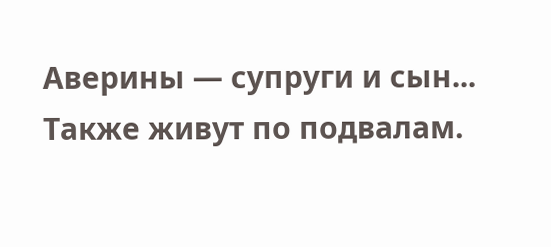Аверины — супруги и сын... Также живут по подвалам.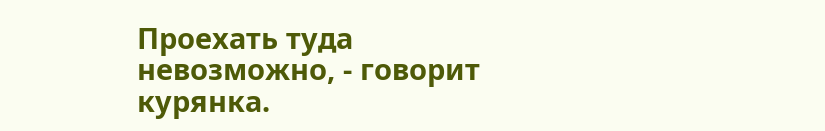Проехать туда невозможно, - говорит курянка.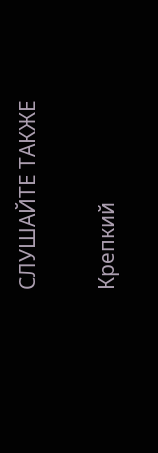СЛУШАЙТЕ ТАКЖЕ

Крепкий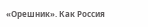«Орешник». Как Россия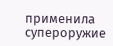применила супероружие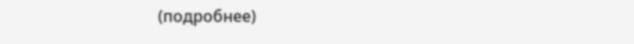(подробнее)